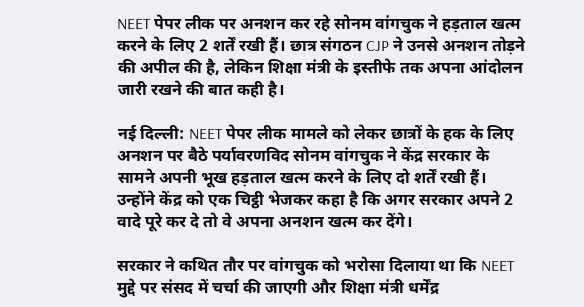NEET पेपर लीक पर अनशन कर रहे सोनम वांगचुक ने हड़ताल खत्म करने के लिए 2 शर्तें रखी हैं। छात्र संगठन CJP ने उनसे अनशन तोड़ने की अपील की है, लेकिन शिक्षा मंत्री के इस्तीफे तक अपना आंदोलन जारी रखने की बात कही है।

नई दिल्ली: NEET पेपर लीक मामले को लेकर छात्रों के हक के लिए अनशन पर बैठे पर्यावरणविद सोनम वांगचुक ने केंद्र सरकार के सामने अपनी भूख हड़ताल खत्म करने के लिए दो शर्तें रखी हैं। उन्होंने केंद्र को एक चिट्ठी भेजकर कहा है कि अगर सरकार अपने 2 वादे पूरे कर दे तो वे अपना अनशन खत्म कर देंगे।

सरकार ने कथित तौर पर वांगचुक को भरोसा दिलाया था कि NEET मुद्दे पर संसद में चर्चा की जाएगी और शिक्षा मंत्री धर्मेंद्र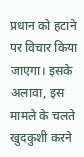प्रधान को हटाने पर विचार किया जाएगा। इसके अलावा, इस मामले के चलते खुदकुशी करने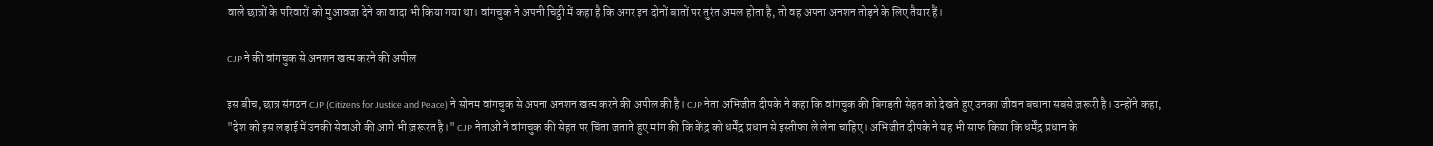वाले छात्रों के परिवारों को मुआवजा देने का वादा भी किया गया था। वांगचुक ने अपनी चिट्ठी में कहा है कि अगर इन दोनों बातों पर तुरंत अमल होता है, तो वह अपना अनशन तोड़ने के लिए तैयार हैं।

CJP ने की वांगचुक से अनशन खत्म करने की अपील

इस बीच, छात्र संगठन CJP (Citizens for Justice and Peace) ने सोनम वांगचुक से अपना अनशन खत्म करने की अपील की है। CJP नेता अभिजीत दीपके ने कहा कि वांगचुक की बिगड़ती सेहत को देखते हुए उनका जीवन बचाना सबसे ज़रूरी है। उन्होंने कहा, "देश को इस लड़ाई में उनकी सेवाओं की आगे भी ज़रूरत है।" CJP नेताओं ने वांगचुक की सेहत पर चिंता जताते हुए मांग की कि केंद्र को धर्मेंद्र प्रधान से इस्तीफा ले लेना चाहिए। अभिजीत दीपके ने यह भी साफ किया कि धर्मेंद्र प्रधान के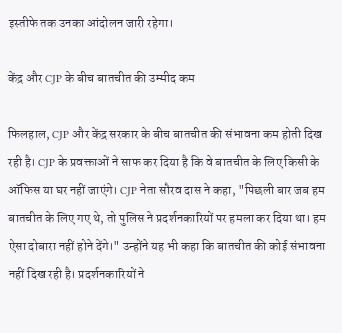इस्तीफे तक उनका आंदोलन जारी रहेगा।

केंद्र और CJP के बीच बातचीत की उम्मीद कम

फिलहाल, CJP और केंद्र सरकार के बीच बातचीत की संभावना कम होती दिख रही है। CJP के प्रवक्ताओं ने साफ कर दिया है कि वे बातचीत के लिए किसी के ऑफिस या घर नहीं जाएंगे। CJP नेता सौरव दास ने कहा, "पिछली बार जब हम बातचीत के लिए गए थे, तो पुलिस ने प्रदर्शनकारियों पर हमला कर दिया था। हम ऐसा दोबारा नहीं होने देंगे।" उन्होंने यह भी कहा कि बातचीत की कोई संभावना नहीं दिख रही है। प्रदर्शनकारियों ने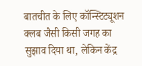बातचीत के लिए कॉन्स्टिट्यूशन क्लब जैसी किसी जगह का सुझाव दिया था, लेकिन केंद्र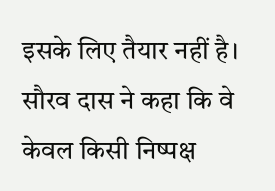इसके लिए तैयार नहीं है। सौरव दास ने कहा कि वे केवल किसी निष्पक्ष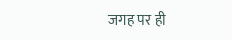जगह पर ही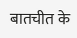बातचीत के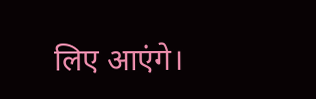लिए आएंगे।